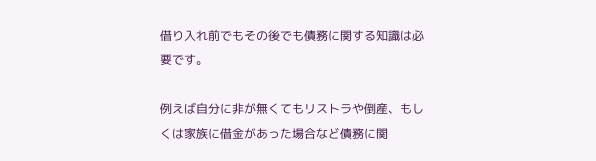借り入れ前でもその後でも債務に関する知識は必要です。

例えば自分に非が無くてもリストラや倒産、もしくは家族に借金があった場合など債務に関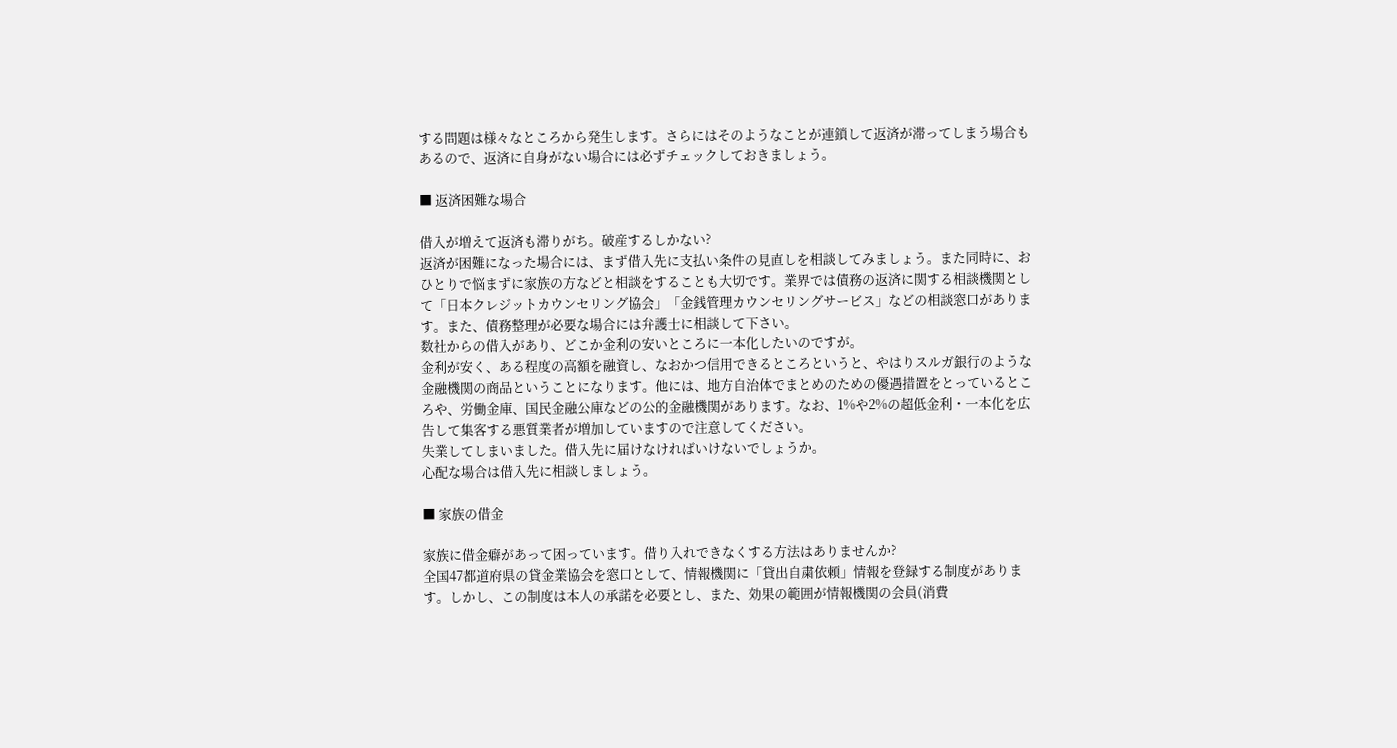する問題は様々なところから発生します。さらにはそのようなことが連鎖して返済が滞ってしまう場合もあるので、返済に自身がない場合には必ずチェックしておきましょう。

■ 返済困難な場合

借入が増えて返済も滞りがち。破産するしかない?
返済が困難になった場合には、まず借入先に支払い条件の見直しを相談してみましょう。また同時に、おひとりで悩まずに家族の方などと相談をすることも大切です。業界では債務の返済に関する相談機関として「日本クレジットカウンセリング協会」「金銭管理カウンセリングサービス」などの相談窓口があります。また、債務整理が必要な場合には弁護士に相談して下さい。
数社からの借入があり、どこか金利の安いところに一本化したいのですが。
金利が安く、ある程度の高額を融資し、なおかつ信用できるところというと、やはりスルガ銀行のような金融機関の商品ということになります。他には、地方自治体でまとめのための優遇措置をとっているところや、労働金庫、国民金融公庫などの公的金融機関があります。なお、1%や2%の超低金利・一本化を広告して集客する悪質業者が増加していますので注意してください。
失業してしまいました。借入先に届けなければいけないでしょうか。
心配な場合は借入先に相談しましょう。

■ 家族の借金

家族に借金癖があって困っています。借り入れできなくする方法はありませんか?
全国47都道府県の貸金業協会を窓口として、情報機関に「貸出自粛依頼」情報を登録する制度があります。しかし、この制度は本人の承諾を必要とし、また、効果の範囲が情報機関の会員(消費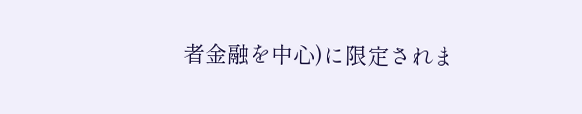者金融を中心)に限定されま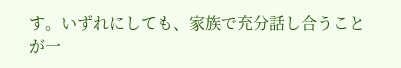す。いずれにしても、家族で充分話し合うことが一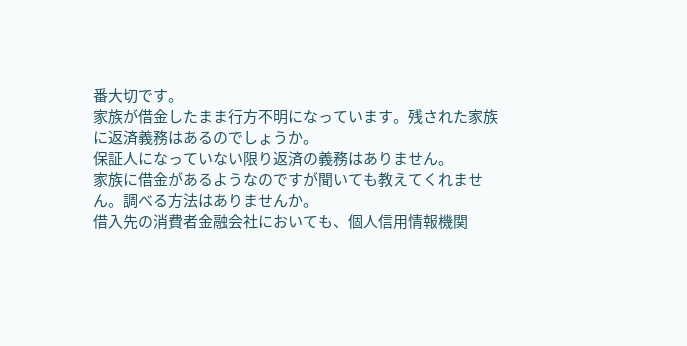番大切です。
家族が借金したまま行方不明になっています。残された家族に返済義務はあるのでしょうか。
保証人になっていない限り返済の義務はありません。
家族に借金があるようなのですが聞いても教えてくれません。調べる方法はありませんか。
借入先の消費者金融会社においても、個人信用情報機関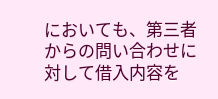においても、第三者からの問い合わせに対して借入内容を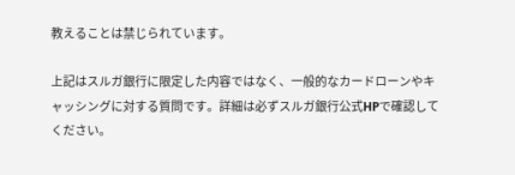教えることは禁じられています。

上記はスルガ銀行に限定した内容ではなく、一般的なカードローンやキャッシングに対する質問です。詳細は必ずスルガ銀行公式HPで確認してください。